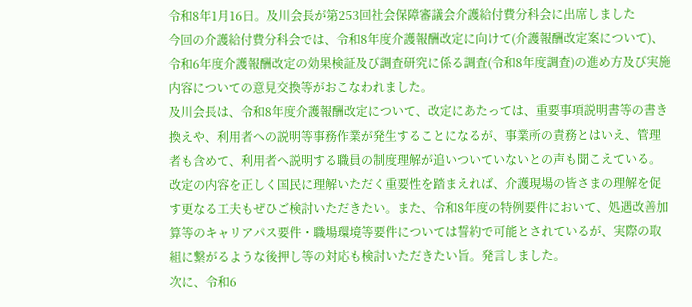令和8年1月16日。及川会長が第253回社会保障審議会介護給付費分科会に出席しました
今回の介護給付費分科会では、令和8年度介護報酬改定に向けて(介護報酬改定案について)、令和6年度介護報酬改定の効果検証及び調査研究に係る調査(令和8年度調査)の進め方及び実施内容についての意見交換等がおこなわれました。
及川会長は、令和8年度介護報酬改定について、改定にあたっては、重要事項説明書等の書き換えや、利用者への説明等事務作業が発生することになるが、事業所の責務とはいえ、管理者も含めて、利用者へ説明する職員の制度理解が追いついていないとの声も聞こえている。改定の内容を正しく国民に理解いただく重要性を踏まえれば、介護現場の皆さまの理解を促す更なる工夫もぜひご検討いただきたい。また、令和8年度の特例要件において、処遇改善加算等のキャリアパス要件・職場環境等要件については誓約で可能とされているが、実際の取組に繋がるような後押し等の対応も検討いただきたい旨。発言しました。
次に、令和6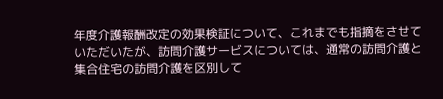年度介護報酬改定の効果検証について、これまでも指摘をさせていただいたが、訪問介護サービスについては、通常の訪問介護と集合住宅の訪問介護を区別して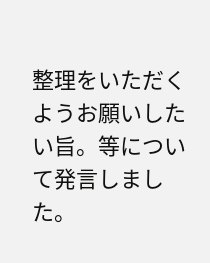整理をいただくようお願いしたい旨。等について発言しました。